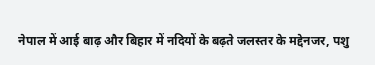नेपाल में आई बाढ़ और बिहार में नदियों के बढ़ते जलस्तर के मद्देनजर, पशु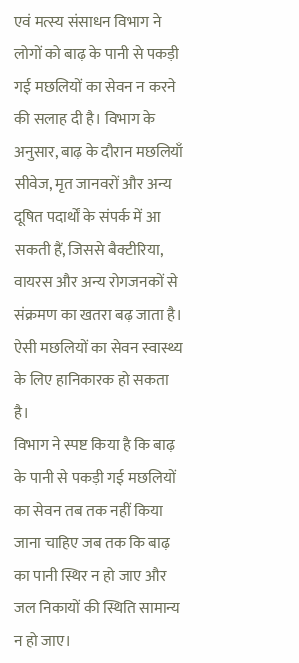एवं मत्स्य संसाधन विभाग ने लोगों को बाढ़ के पानी से पकड़ी गई मछलियों का सेवन न करने की सलाह दी है। विभाग के अनुसार, बाढ़ के दौरान मछलियाँ सीवेज, मृत जानवरों और अन्य दूषित पदार्थों के संपर्क में आ सकती हैं, जिससे बैक्टीरिया, वायरस और अन्य रोगजनकों से संक्रमण का खतरा बढ़ जाता है। ऐसी मछलियों का सेवन स्वास्थ्य के लिए हानिकारक हो सकता है।
विभाग ने स्पष्ट किया है कि बाढ़ के पानी से पकड़ी गई मछलियों का सेवन तब तक नहीं किया जाना चाहिए जब तक कि बाढ़ का पानी स्थिर न हो जाए और जल निकायों की स्थिति सामान्य न हो जाए।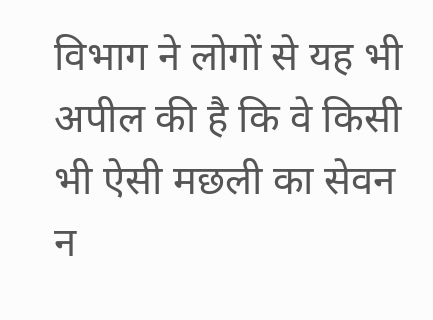विभाग ने लोगों से यह भी अपील की है कि वे किसी भी ऐसी मछली का सेवन न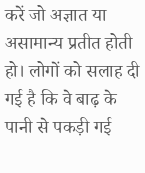करें जो अज्ञात या असामान्य प्रतीत होती हो। लोगों को सलाह दी गई है कि वे बाढ़ के पानी से पकड़ी गई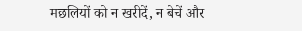मछलियों को न खरीदें, न बेचें और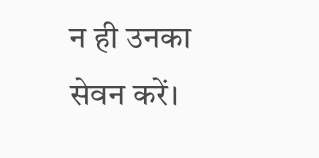न ही उनका सेवन करें।